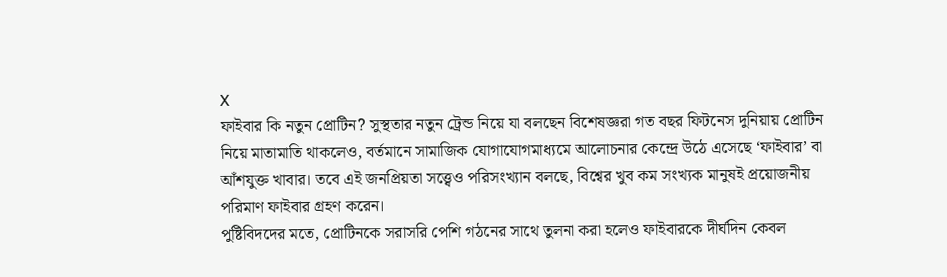X
ফাইবার কি নতুন প্রোটিন? সুস্থতার নতুন ট্রেন্ড নিয়ে যা বলছেন বিশেষজ্ঞরা গত বছর ফিটনেস দুনিয়ায় প্রোটিন নিয়ে মাতামাতি থাকলেও, বর্তমানে সামাজিক যোগাযোগমাধ্যমে আলোচনার কেন্দ্রে উঠে এসেছে ‘ফাইবার’ বা আঁশযুক্ত খাবার। তবে এই জনপ্রিয়তা সত্ত্বেও পরিসংখ্যান বলছে, বিশ্বের খুব কম সংখ্যক মানুষই প্রয়োজনীয় পরিমাণ ফাইবার গ্রহণ করেন।
পুষ্টিবিদদের মতে, প্রোটিনকে সরাসরি পেশি গঠনের সাথে তুলনা করা হলেও ফাইবারকে দীর্ঘদিন কেবল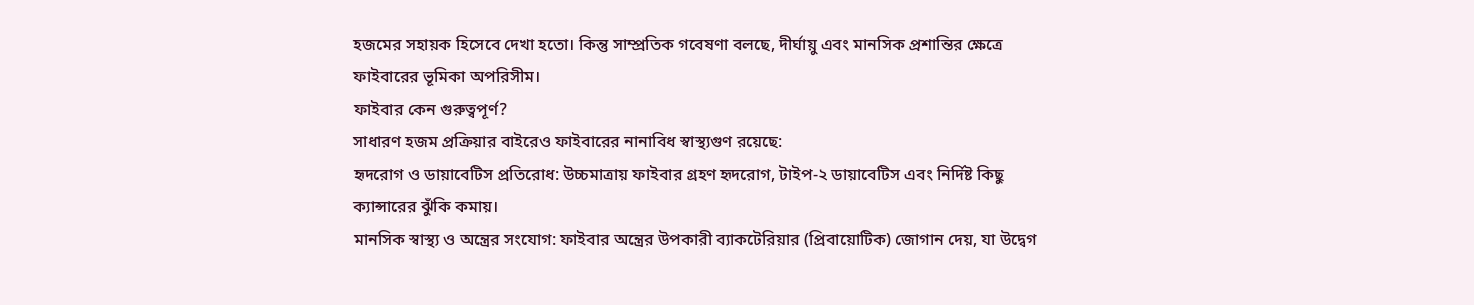হজমের সহায়ক হিসেবে দেখা হতো। কিন্তু সাম্প্রতিক গবেষণা বলছে, দীর্ঘায়ু এবং মানসিক প্রশান্তির ক্ষেত্রে ফাইবারের ভূমিকা অপরিসীম।
ফাইবার কেন গুরুত্বপূর্ণ?
সাধারণ হজম প্রক্রিয়ার বাইরেও ফাইবারের নানাবিধ স্বাস্থ্যগুণ রয়েছে:
হৃদরোগ ও ডায়াবেটিস প্রতিরোধ: উচ্চমাত্রায় ফাইবার গ্রহণ হৃদরোগ, টাইপ-২ ডায়াবেটিস এবং নির্দিষ্ট কিছু ক্যান্সারের ঝুঁকি কমায়।
মানসিক স্বাস্থ্য ও অন্ত্রের সংযোগ: ফাইবার অন্ত্রের উপকারী ব্যাকটেরিয়ার (প্রিবায়োটিক) জোগান দেয়, যা উদ্বেগ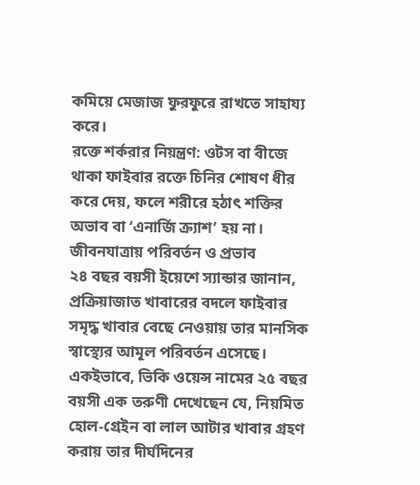কমিয়ে মেজাজ ফুরফুরে রাখতে সাহায্য করে।
রক্তে শর্করার নিয়ন্ত্রণ: ওটস বা বীজে থাকা ফাইবার রক্তে চিনির শোষণ ধীর করে দেয়, ফলে শরীরে হঠাৎ শক্তির অভাব বা ‘এনার্জি ক্র্যাশ’ হয় না।
জীবনযাত্রায় পরিবর্তন ও প্রভাব
২৪ বছর বয়সী ইয়েশে স্যান্ডার জানান, প্রক্রিয়াজাত খাবারের বদলে ফাইবার সমৃদ্ধ খাবার বেছে নেওয়ায় তার মানসিক স্বাস্থ্যের আমূল পরিবর্তন এসেছে। একইভাবে, ভিকি ওয়েন্স নামের ২৫ বছর বয়সী এক তরুণী দেখেছেন যে, নিয়মিত হোল-গ্রেইন বা লাল আটার খাবার গ্রহণ করায় তার দীর্ঘদিনের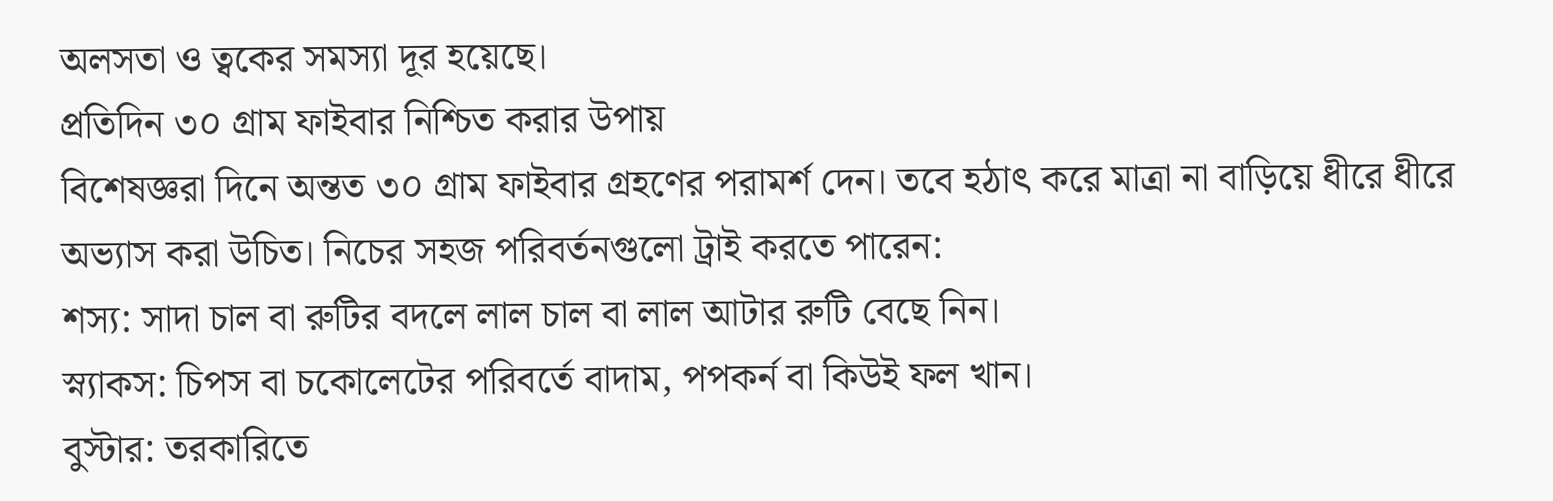অলসতা ও ত্বকের সমস্যা দূর হয়েছে।
প্রতিদিন ৩০ গ্রাম ফাইবার নিশ্চিত করার উপায়
বিশেষজ্ঞরা দিনে অন্তত ৩০ গ্রাম ফাইবার গ্রহণের পরামর্শ দেন। তবে হঠাৎ করে মাত্রা না বাড়িয়ে ধীরে ধীরে অভ্যাস করা উচিত। নিচের সহজ পরিবর্তনগুলো ট্রাই করতে পারেন:
শস্য: সাদা চাল বা রুটির বদলে লাল চাল বা লাল আটার রুটি বেছে নিন।
স্ন্যাকস: চিপস বা চকোলেটের পরিবর্তে বাদাম, পপকর্ন বা কিউই ফল খান।
বুস্টার: তরকারিতে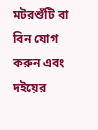মটরশুঁটি বা বিন যোগ করুন এবং দইয়ের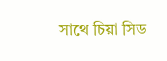সাথে চিয়া সিড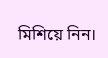মিশিয়ে নিন।